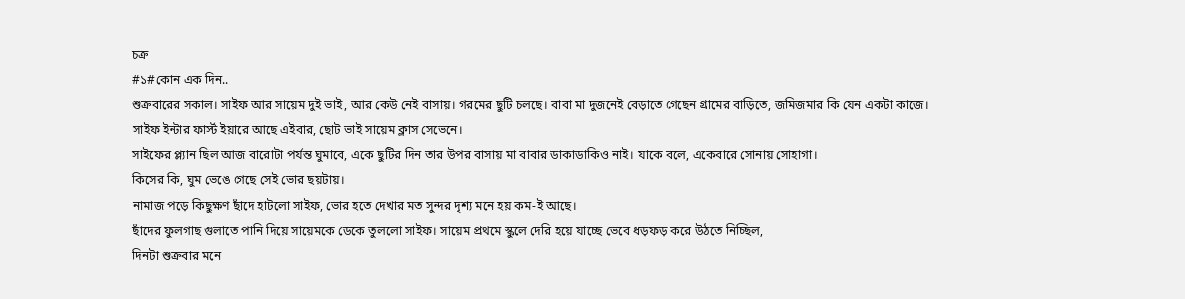চক্র
#১#কোন এক দিন..
শুক্রবারের সকাল। সাইফ আর সায়েম দুই ভাই, আর কেউ নেই বাসায়। গরমের ছুটি চলছে। বাবা মা দুজনেই বেড়াতে গেছেন গ্রামের বাড়িতে, জমিজমার কি যেন একটা কাজে।
সাইফ ইন্টার ফার্স্ট ইয়ারে আছে এইবার, ছোট ভাই সায়েম ক্লাস সেভেনে।
সাইফের প্ল্যান ছিল আজ বারোটা পর্যন্ত ঘুমাবে, একে ছুটির দিন তার উপর বাসায় মা বাবার ডাকাডাকিও নাই। যাকে বলে, একেবারে সোনায় সোহাগা।
কিসের কি, ঘুম ভেঙে গেছে সেই ভোর ছয়টায়।
নামাজ পড়ে কিছুক্ষণ ছাঁদে হাটলো সাইফ, ভোর হতে দেখার মত সুন্দর দৃশ্য মনে হয় কম-ই আছে।
ছাঁদের ফুলগাছ গুলাতে পানি দিয়ে সায়েমকে ডেকে তুললো সাইফ। সায়েম প্রথমে স্কুলে দেরি হয়ে যাচ্ছে ভেবে ধড়ফড় করে উঠতে নিচ্ছিল,
দিনটা শুক্রবার মনে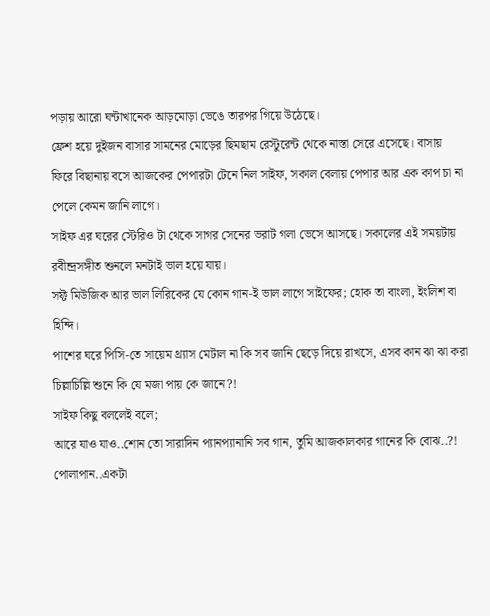পড়ায় আরো ঘন্টাখানেক আড়মোড়া ভেঙে তারপর গিয়ে উঠেছে।
ফ্রেশ হয়ে দুইজন বাসার সামনের মোড়ের ছিমছাম রেস্টুরেন্ট থেকে নাস্তা সেরে এসেছে। বাসায় ফিরে বিছানায় বসে আজকের পেপারটা টেনে নিল সাইফ, সকাল বেলায় পেপার আর এক কাপ চা না পেলে কেমন জানি লাগে।
সাইফ এর ঘরের স্টেরিও টা থেকে সাগর সেনের ভরাট গলা ভেসে আসছে। সকালের এই সময়টায় রবীন্দ্রসঙ্গীত শুনলে মনটাই ভাল হয়ে যায়।
সফ্ট মিউজিক আর ভাল লিরিকের যে কোন গান-ই ভাল লাগে সাইফের; হোক তা বাংলা, ইংলিশ বা হিন্দি।
পাশের ঘরে পিসি-তে সায়েম থ্র্যাস মেটাল না কি সব জানি ছেড়ে দিয়ে রাখসে, এসব কান ঝা ঝা করা চিল্লাচিল্লি শুনে কি যে মজা পায় কে জানে?!
সাইফ কিছু বললেই বলে;
আরে যাও যাও..শোন তো সারাদিন প্যানপ্যানানি সব গান, তুমি আজকালকার গানের কি বোঝ..?!
পোলাপান..একটা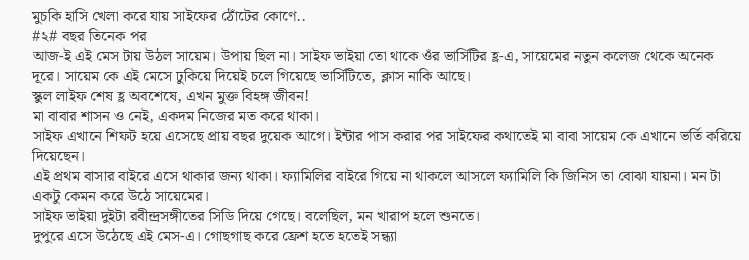মুচকি হাসি খেলা করে যায় সাইফের ঠোঁটের কোণে..
#২# বছর তিনেক পর
আজ-ই এই মেস টায় উঠল সায়েম। উপায় ছিল না। সাইফ ভাইয়া তো থাকে ওঁর ভার্সিটির হ্ল-এ, সায়েমের নতুন কলেজ থেকে অনেক দূরে। সায়েম কে এই মেসে ঢুকিয়ে দিয়েই চলে গিয়েছে ভার্সিটিতে, ক্লাস নাকি আছে।
স্কুল লাইফ শেষ হ্ল অবশেষে, এখন মুক্ত বিহঙ্গ জীবন!
মা বাবার শাসন ও নেই, একদম নিজের মত করে থাকা।
সাইফ এখানে শিফট হয়ে এসেছে প্রায় বছর দুয়েক আগে। ইন্টার পাস করার পর সাইফের কথাতেই মা বাবা সায়েম কে এখানে ভর্তি করিয়ে দিয়েছেন।
এই প্রথম বাসার বাইরে এসে থাকার জন্য থাকা। ফ্যামিলির বাইরে গিয়ে না থাকলে আসলে ফ্যামিলি কি জিনিস তা বোঝা যায়না। মন টা একটু কেমন করে উঠে সায়েমের।
সাইফ ভাইয়া দুইটা রবীন্দ্রসঙ্গীতের সিডি দিয়ে গেছে। বলেছিল, মন খারাপ হলে শুনতে।
দুপুরে এসে উঠেছে এই মেস-এ। গোছগাছ করে ফ্রেশ হতে হতেই সন্ধ্যা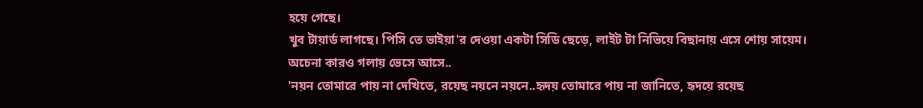হয়ে গেছে।
খুব টায়ার্ড লাগছে। পিসি তে ভাইয়া'র দেওয়া একটা সিডি ছেড়ে, লাইট টা নিভিয়ে বিছানায় এসে শোয় সায়েম।
অচেনা কারও গলায় ভেসে আসে..
'নয়ন তোমারে পায় না দেখিতে, রয়েছ নয়নে নয়নে..হৃদয় তোমারে পায় না জানিতে, হৃদয়ে রয়েছ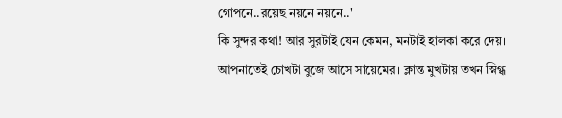গোপনে..রয়েছ নয়নে নয়নে..'
কি সুন্দর কথা! আর সুরটাই যেন কেমন, মনটাই হালকা করে দেয়। আপনাতেই চোখটা বুজে আসে সায়েমের। ক্লান্ত মুখটায় তখন স্নিগ্ধ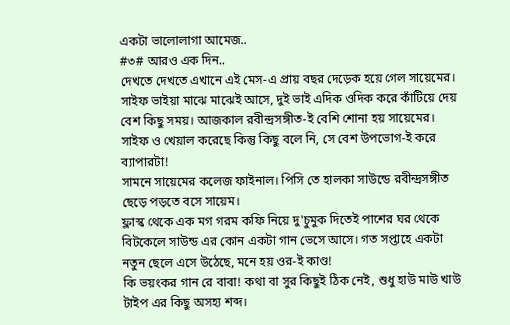একটা ভালোলাগা আমেজ..
#৩# আরও এক দিন..
দেখতে দেখতে এখানে এই মেস-এ প্রায় বছর দেড়েক হয়ে গেল সায়েমের। সাইফ ভাইয়া মাঝে মাঝেই আসে, দুই ভাই এদিক ওদিক করে কাঁটিয়ে দেয় বেশ কিছু সময়। আজকাল রবীন্দ্রসঙ্গীত-ই বেশি শোনা হয় সায়েমের। সাইফ ও খেয়াল করেছে কিন্তু কিছু বলে নি, সে বেশ উপভোগ-ই করে ব্যাপারটা!
সামনে সায়েমের কলেজ ফাইনাল। পিসি তে হালকা সাউন্ডে রবীন্দ্রসঙ্গীত ছেড়ে পড়তে বসে সায়েম।
ফ্লাস্ক থেকে এক মগ গরম কফি নিয়ে দু'চুমুক দিতেই পাশের ঘর থেকে বিটকেলে সাউন্ড এর কোন একটা গান ভেসে আসে। গত সপ্তাহে একটা নতুন ছেলে এসে উঠেছে, মনে হয় ওর-ই কাণ্ড!
কি ভয়ংকর গান রে বাবা! কথা বা সুর কিছুই ঠিক নেই, শুধু হাউ মাউ খাউ টাইপ এর কিছু অসহ্য শব্দ।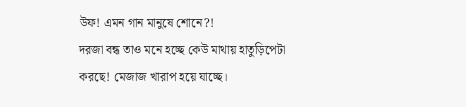উফ! এমন গান মানুষে শোনে?!
দরজা বন্ধ তাও মনে হচ্ছে কেউ মাথায় হাতুড়িপেটা করছে! মেজাজ খারাপ হয়ে যাচ্ছে।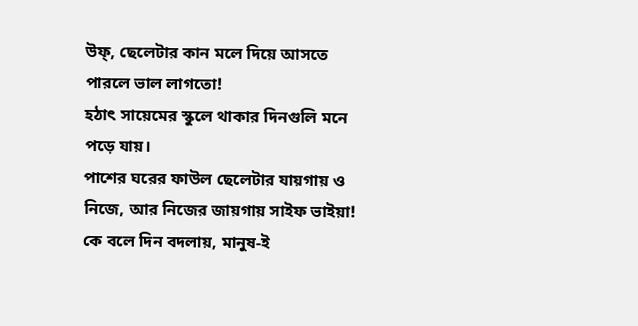উফ্, ছেলেটার কান মলে দিয়ে আসতে পারলে ভাল লাগতো!
হঠাৎ সায়েমের স্কুলে থাকার দিনগুলি মনে পড়ে যায়।
পাশের ঘরের ফাউল ছেলেটার যায়গায় ও নিজে, আর নিজের জায়গায় সাইফ ভাইয়া!
কে বলে দিন বদলায়, মানুষ-ই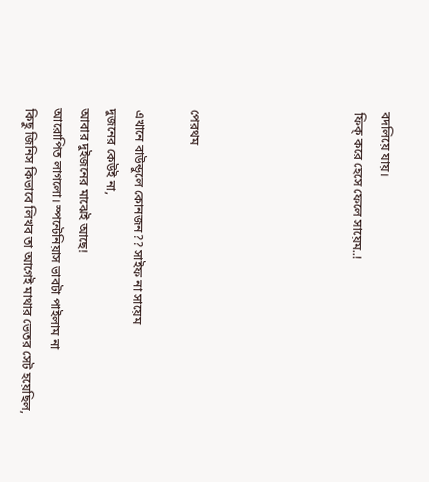বদলিয়ে যায়।
ফিক্ করে হেসে ফেলে সায়েম..!





পেরথম

এখানে বাউন্ডুলে কোনজন?? সাইফ না সায়েম
দুজনের কেউই না,
আবার দুইজনের মাঝেই আছে!
আরোপিত লাগলো। স্পন্টেনিয়াস ভাবটা পাইলাম না
কিছু জিনিস কিভাবে লিখব তা আগেই মাথার ভেতর সেট হয়েছিল,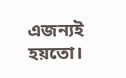এজন্যই হয়তো।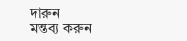দারুন
মন্তব্য করুন